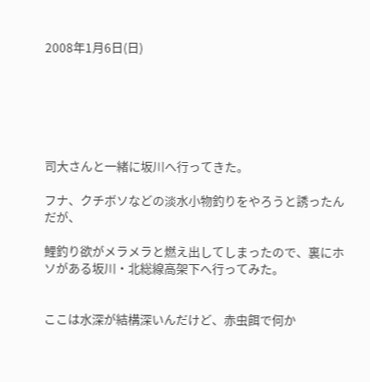2008年1月6日(日)






司大さんと一緒に坂川へ行ってきた。

フナ、クチボソなどの淡水小物釣りをやろうと誘ったんだが、

鯉釣り欲がメラメラと燃え出してしまったので、裏にホソがある坂川・北総線高架下へ行ってみた。


ここは水深が結構深いんだけど、赤虫餌で何か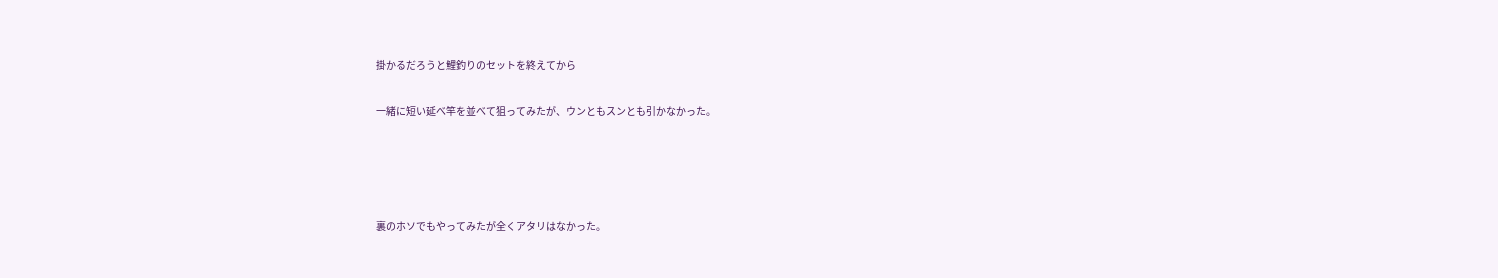掛かるだろうと鯉釣りのセットを終えてから

一緒に短い延べ竿を並べて狙ってみたが、ウンともスンとも引かなかった。




裏のホソでもやってみたが全くアタリはなかった。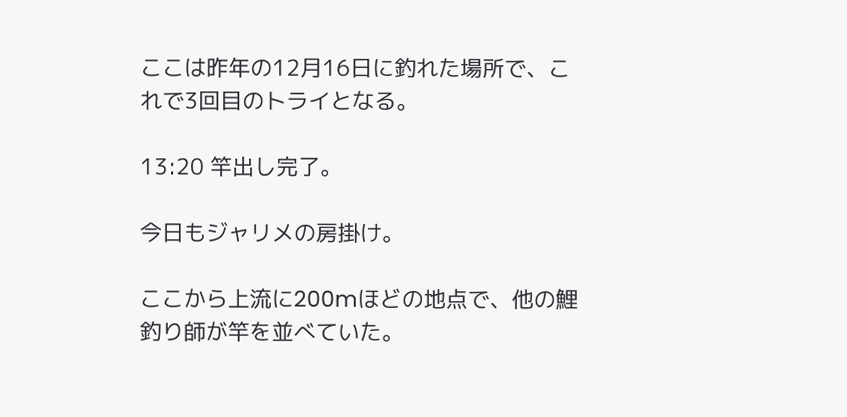ここは昨年の12月16日に釣れた場所で、これで3回目のトライとなる。

13:20 竿出し完了。

今日もジャリメの房掛け。

ここから上流に200mほどの地点で、他の鯉釣り師が竿を並べていた。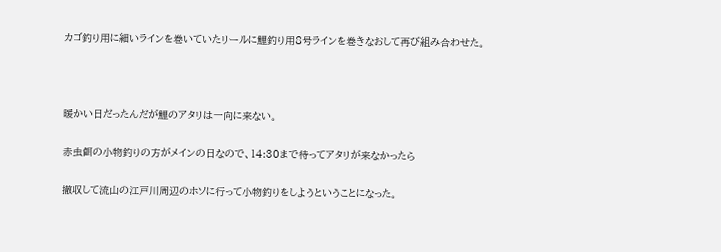カゴ釣り用に細いラインを巻いていたリールに鯉釣り用8号ラインを巻きなおして再び組み合わせた。



暖かい日だったんだが鯉のアタリは一向に来ない。

赤虫餌の小物釣りの方がメインの日なので、14:30まで待ってアタリが来なかったら

撤収して流山の江戸川周辺のホソに行って小物釣りをしようということになった。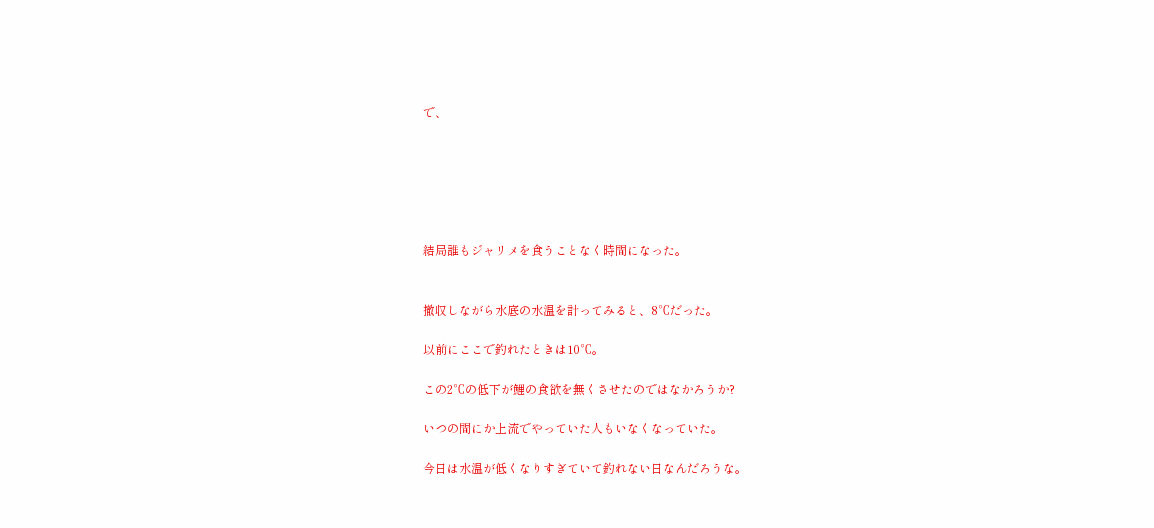で、






結局誰もジャリメを食うことなく時間になった。


撤収しながら水底の水温を計ってみると、8℃だった。

以前にここで釣れたときは10℃。

この2℃の低下が鯉の食欲を無くさせたのではなかろうか?

いつの間にか上流でやっていた人もいなくなっていた。

今日は水温が低くなりすぎていて釣れない日なんだろうな。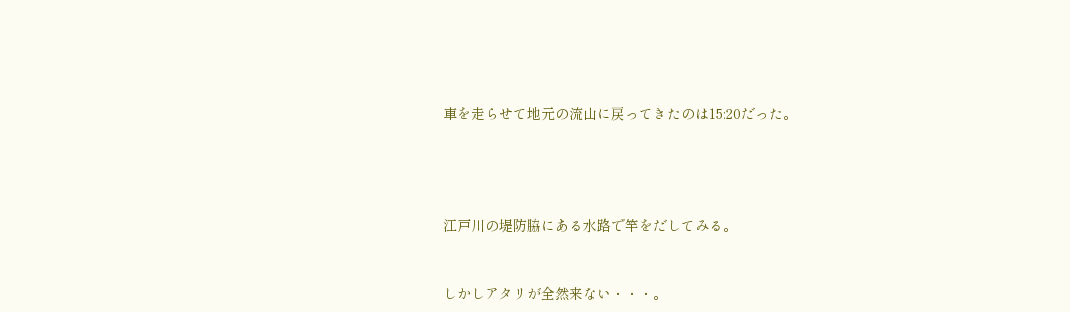車を走らせて地元の流山に戻ってきたのは15:20だった。




江戸川の堤防脇にある水路で竿をだしてみる。


しかしアタリが全然来ない・・・。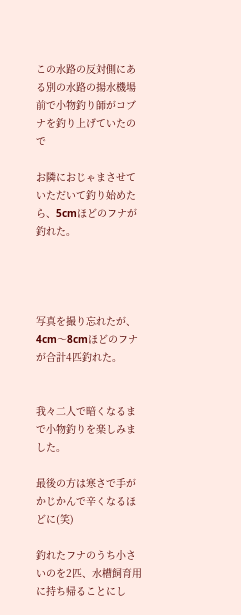この水路の反対側にある別の水路の揚水機場前で小物釣り師がコブナを釣り上げていたので

お隣におじゃまさせていただいて釣り始めたら、5cmほどのフナが釣れた。




写真を撮り忘れたが、4cm〜8cmほどのフナが合計4匹釣れた。


我々二人で暗くなるまで小物釣りを楽しみました。

最後の方は寒さで手がかじかんで辛くなるほどに(笑)

釣れたフナのうち小さいのを2匹、水槽飼育用に持ち帰ることにし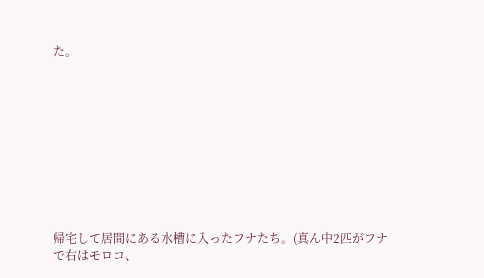た。










帰宅して居間にある水槽に入ったフナたち。(真ん中2匹がフナで右はモロコ、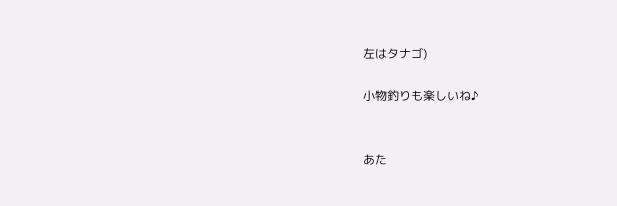左はタナゴ)

小物釣りも楽しいね♪


あた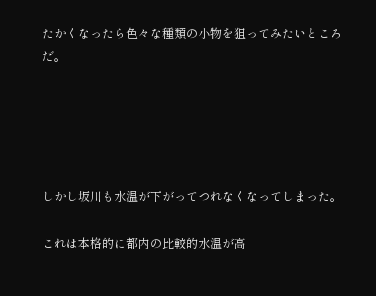たかくなったら色々な種類の小物を狙ってみたいところだ。





しかし坂川も水温が下がってつれなくなってしまった。

これは本格的に都内の比較的水温が高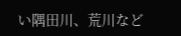い隅田川、荒川など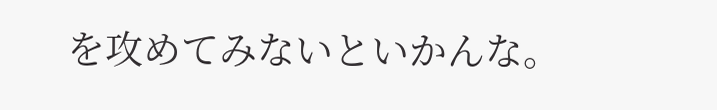を攻めてみないといかんな。